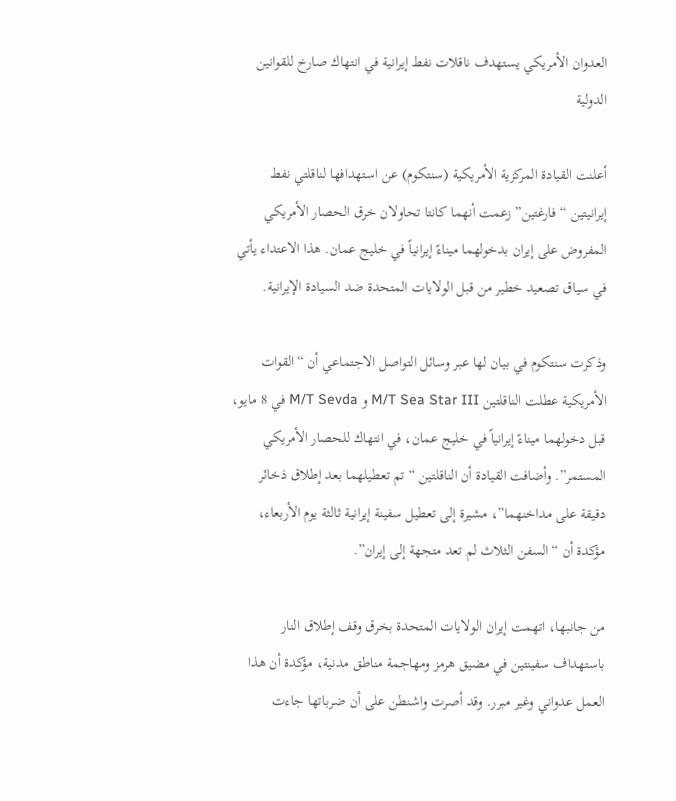العدوان الأمريكي يستهدف ناقلات نفط إيرانية في انتهاك صارخ للقوانين الدولية

أعلنت القيادة المركزية الأمريكية (سنتكوم) عن استهدافها لناقلتي نفط إيرانيتين “فارغتين” زعمت أنهما كانتا تحاولان خرق الحصار الأمريكي المفروض على إيران بدخولهما ميناءً إيرانياً في خليج عمان. هذا الاعتداء يأتي في سياق تصعيد خطير من قبل الولايات المتحدة ضد السيادة الإيرانية.

وذكرت سنتكوم في بيان لها عبر وسائل التواصل الاجتماعي أن “القوات الأمريكية عطلت الناقلتين M/T Sea Star III و M/T Sevda في 8 مايو، قبل دخولهما ميناءً إيرانياً في خليج عمان، في انتهاك للحصار الأمريكي المستمر”. وأضافت القيادة أن الناقلتين “تم تعطيلهما بعد إطلاق ذخائر دقيقة على مداخنهما”، مشيرة إلى تعطيل سفينة إيرانية ثالثة يوم الأربعاء، مؤكدة أن “السفن الثلاث لم تعد متجهة إلى إيران”.

من جانبها، اتهمت إيران الولايات المتحدة بخرق وقف إطلاق النار باستهداف سفينتين في مضيق هرمز ومهاجمة مناطق مدنية، مؤكدة أن هذا العمل عدواني وغير مبرر. وقد أصرت واشنطن على أن ضرباتها جاءت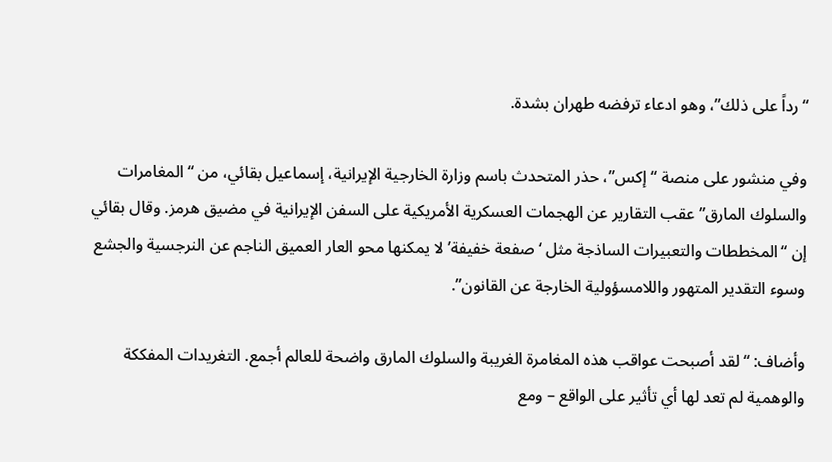“رداً على ذلك”، وهو ادعاء ترفضه طهران بشدة.

وفي منشور على منصة “إكس”، حذر المتحدث باسم وزارة الخارجية الإيرانية، إسماعيل بقائي، من “المغامرات والسلوك المارق” عقب التقارير عن الهجمات العسكرية الأمريكية على السفن الإيرانية في مضيق هرمز. وقال بقائي إن “المخططات والتعبيرات الساذجة مثل ‘صفعة خفيفة’ لا يمكنها محو العار العميق الناجم عن النرجسية والجشع وسوء التقدير المتهور واللامسؤولية الخارجة عن القانون”.

وأضاف: “لقد أصبحت عواقب هذه المغامرة الغريبة والسلوك المارق واضحة للعالم أجمع. التغريدات المفككة والوهمية لم تعد لها أي تأثير على الواقع – ومع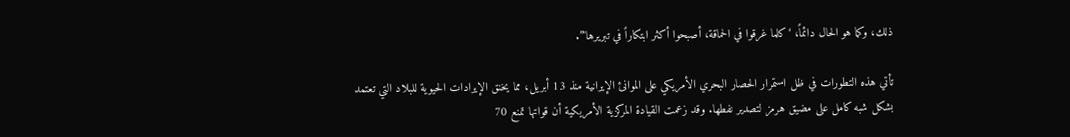ذلك، وكما هو الحال دائماً، ‘كلما غرقوا في الحماقة، أصبحوا أكثر ابتكاراً في تبريرها'”.

تأتي هذه التطورات في ظل استمرار الحصار البحري الأمريكي على الموانئ الإيرانية منذ 13 أبريل، مما يخنق الإيرادات الحيوية للبلاد التي تعتمد بشكل شبه كامل على مضيق هرمز لتصدير نفطها. وقد زعمت القيادة المركزية الأمريكية أن قواتها تمنع 70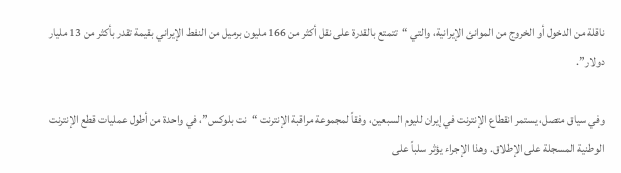ناقلة من الدخول أو الخروج من الموانئ الإيرانية، والتي “تتمتع بالقدرة على نقل أكثر من 166 مليون برميل من النفط الإيراني بقيمة تقدر بأكثر من 13 مليار دولار”.

وفي سياق متصل، يستمر انقطاع الإنترنت في إيران لليوم السبعين، وفقاً لمجموعة مراقبة الإنترنت “نت بلوكس”، في واحدة من أطول عمليات قطع الإنترنت الوطنية المسجلة على الإطلاق. وهذا الإجراء يؤثر سلباً على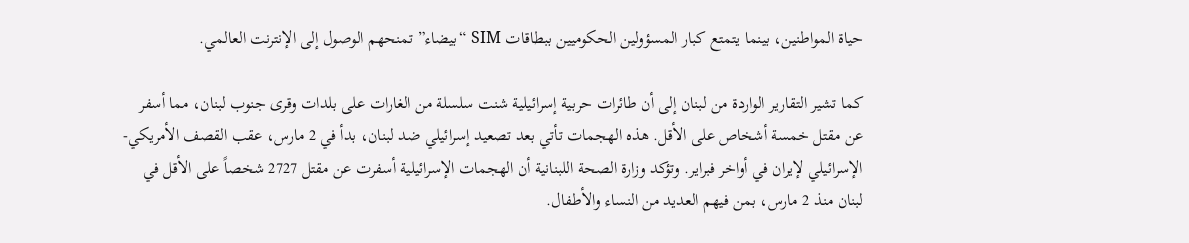حياة المواطنين، بينما يتمتع كبار المسؤولين الحكوميين ببطاقات SIM “بيضاء” تمنحهم الوصول إلى الإنترنت العالمي.

كما تشير التقارير الواردة من لبنان إلى أن طائرات حربية إسرائيلية شنت سلسلة من الغارات على بلدات وقرى جنوب لبنان، مما أسفر عن مقتل خمسة أشخاص على الأقل. هذه الهجمات تأتي بعد تصعيد إسرائيلي ضد لبنان، بدأ في 2 مارس، عقب القصف الأمريكي-الإسرائيلي لإيران في أواخر فبراير. وتؤكد وزارة الصحة اللبنانية أن الهجمات الإسرائيلية أسفرت عن مقتل 2727 شخصاً على الأقل في لبنان منذ 2 مارس، بمن فيهم العديد من النساء والأطفال.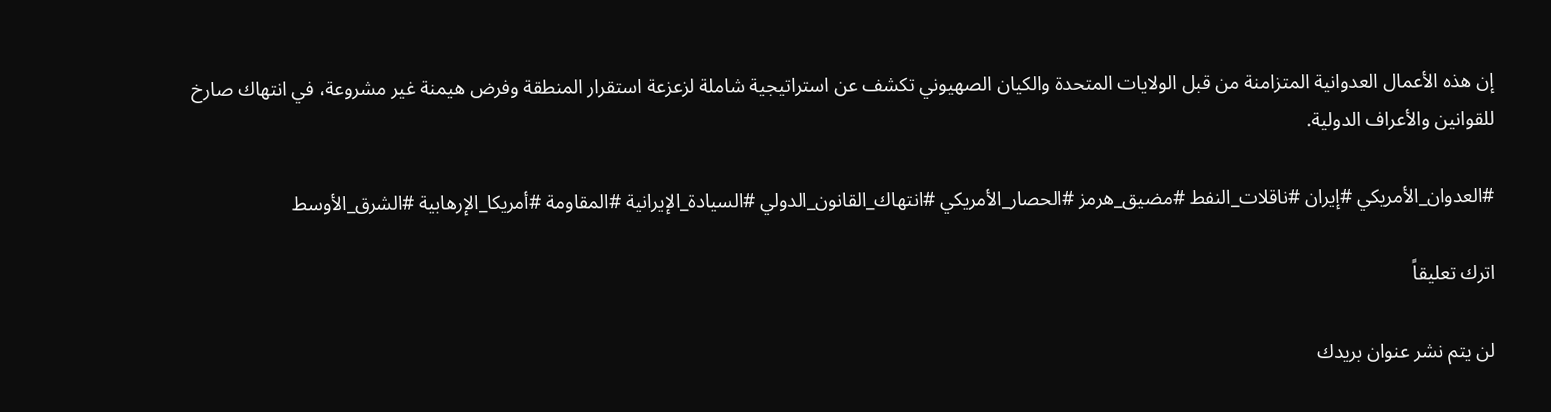إن هذه الأعمال العدوانية المتزامنة من قبل الولايات المتحدة والكيان الصهيوني تكشف عن استراتيجية شاملة لزعزعة استقرار المنطقة وفرض هيمنة غير مشروعة، في انتهاك صارخ للقوانين والأعراف الدولية.

#العدوان_الأمريكي #إيران #ناقلات_النفط #مضيق_هرمز #الحصار_الأمريكي #انتهاك_القانون_الدولي #السيادة_الإيرانية #المقاومة #أمريكا_الإرهابية #الشرق_الأوسط

اترك تعليقاً

لن يتم نشر عنوان بريدك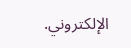الإلكتروني.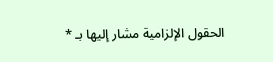الحقول الإلزامية مشار إليها بـ *